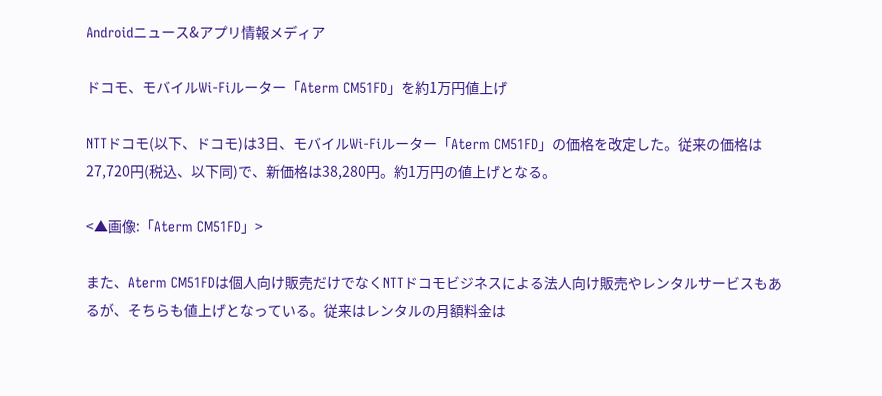Androidニュース&アプリ情報メディア

ドコモ、モバイルWi-Fiルーター「Aterm CM51FD」を約1万円値上げ

NTTドコモ(以下、ドコモ)は3日、モバイルWi-Fiルーター「Aterm CM51FD」の価格を改定した。従来の価格は27,720円(税込、以下同)で、新価格は38,280円。約1万円の値上げとなる。

<▲画像:「Aterm CM51FD」>

また、Aterm CM51FDは個人向け販売だけでなくNTTドコモビジネスによる法人向け販売やレンタルサービスもあるが、そちらも値上げとなっている。従来はレンタルの月額料金は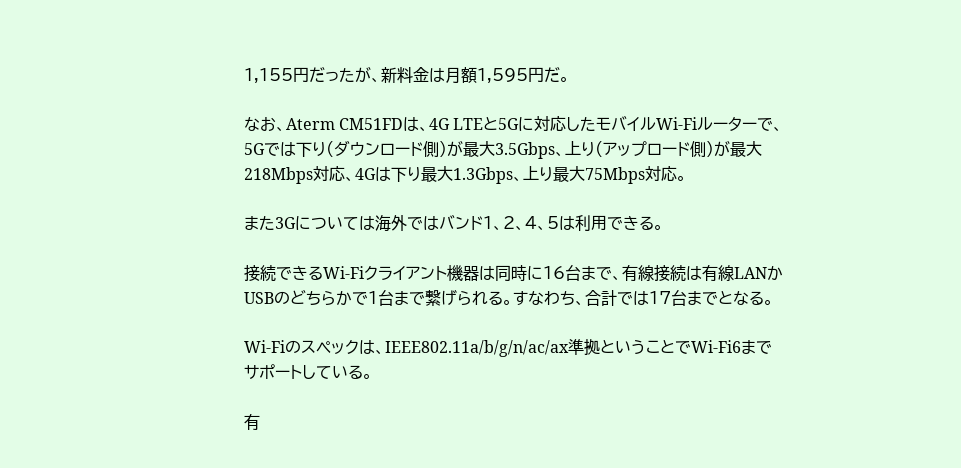1,155円だったが、新料金は月額1,595円だ。

なお、Aterm CM51FDは、4G LTEと5Gに対応したモバイルWi-Fiルーターで、5Gでは下り(ダウンロード側)が最大3.5Gbps、上り(アップロード側)が最大218Mbps対応、4Gは下り最大1.3Gbps、上り最大75Mbps対応。

また3Gについては海外ではバンド1、2、4、5は利用できる。

接続できるWi-Fiクライアント機器は同時に16台まで、有線接続は有線LANかUSBのどちらかで1台まで繋げられる。すなわち、合計では17台までとなる。

Wi-Fiのスペックは、IEEE802.11a/b/g/n/ac/ax準拠ということでWi-Fi6までサポートしている。

有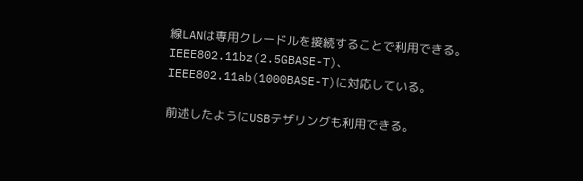線LANは専用クレードルを接続することで利用できる。IEEE802.11bz(2.5GBASE-T)、IEEE802.11ab(1000BASE-T)に対応している。

前述したようにUSBテザリングも利用できる。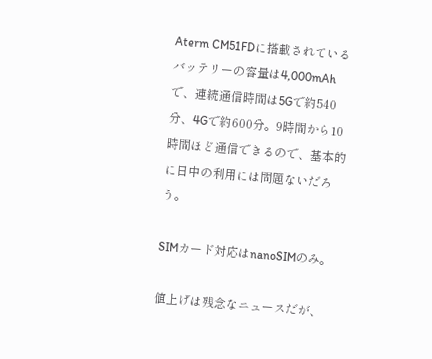Aterm CM51FDに搭載されているバッテリーの容量は4,000mAhで、連続通信時間は5Gで約540分、4Gで約600分。9時間から10時間ほど通信できるので、基本的に日中の利用には問題ないだろう。

SIMカード対応はnanoSIMのみ。

値上げは残念なニュースだが、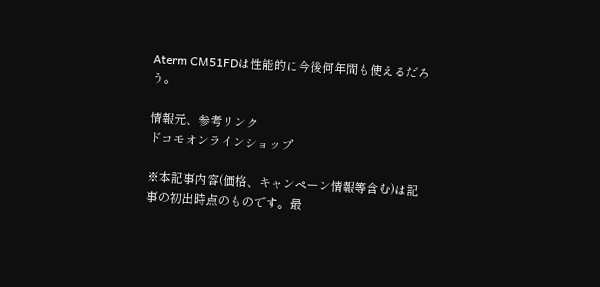Aterm CM51FDは性能的に今後何年間も使えるだろう。

情報元、参考リンク
ドコモオンラインショップ

※本記事内容(価格、キャンペーン情報等含む)は記事の初出時点のものです。最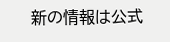新の情報は公式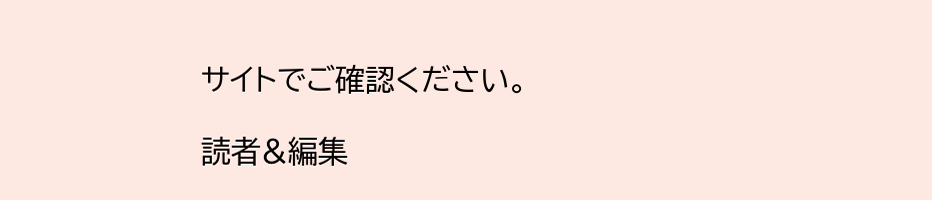サイトでご確認ください。

読者&編集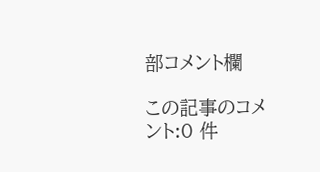部コメント欄

この記事のコメント:0 件